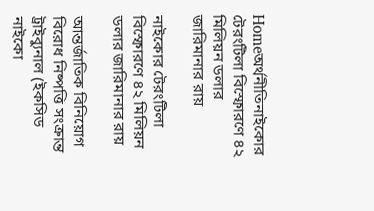Homeঅর্থনীতিনাইকোর টেরংটিলা বিস্ফোরণে ৪২ মিলিয়ন ডলার জারিমানার রায়

নাইকোর টেরংটিলা বিস্ফোরণে ৪২ মিলিয়ন ডলার জারিমানার রায়

আন্তর্জাতিক বিনিয়োগ বিরোধ নিষ্পত্তি সংক্রান্ত ট্রাইব্যুনাল (ইকসিড  নাইকো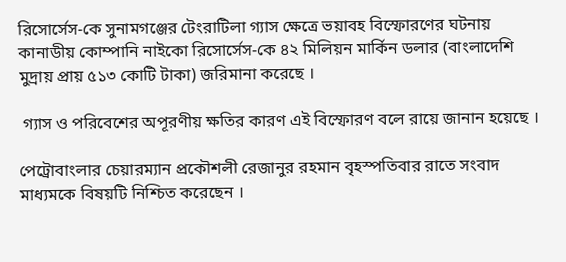রিসোর্সেস-কে সুনামগঞ্জের টেংরাটিলা গ্যাস ক্ষেত্রে ভয়াবহ বিস্ফোরণের ঘটনায় কানাডীয় কোম্পানি নাইকো রিসোর্সেস-কে ৪২ মিলিয়ন মার্কিন ডলার (বাংলাদেশি মুদ্রায় প্রায় ৫১৩ কোটি টাকা) জরিমানা করেছে ।

 গ্যাস ও পরিবেশের অপূরণীয় ক্ষতির কারণ এই বিস্ফোরণ বলে রায়ে জানান হয়েছে ।

পেট্রোবাংলার চেয়ারম্যান প্রকৌশলী রেজানুর রহমান বৃহস্পতিবার রাতে সংবাদ মাধ্যমকে বিষয়টি নিশ্চিত করেছেন ।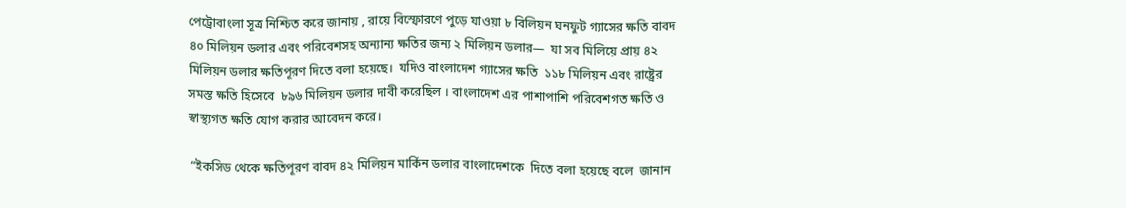পেট্রোবাংলা সূত্র নিশ্চিত করে জানায় , রায়ে বিস্ফোরণে পুড়ে যাওয়া ৮ বিলিয়ন ঘনফুট গ্যাসের ক্ষতি বাবদ ৪০ মিলিয়ন ডলার এবং পরিবেশসহ অন্যান্য ক্ষতির জন্য ২ মিলিয়ন ডলার—  যা সব মিলিয়ে প্রায় ৪২ মিলিয়ন ডলার ক্ষতিপূরণ দিতে বলা হয়েছে।  যদিও বাংলাদেশ গ্যাসের ক্ষতি  ১১৮ মিলিয়ন এবং রাষ্ট্রের সমস্ত ক্ষতি হিসেবে  ৮৯৬ মিলিয়ন ডলার দাবী করেছিল । বাংলাদেশ এর পাশাপাশি পরিবেশগত ক্ষতি ও স্বাস্থ্যগত ক্ষতি যোগ করার আবেদন করে।

 “ইকসিড থেকে ক্ষতিপূরণ বাবদ ৪২ মিলিয়ন মার্কিন ডলার বাংলাদেশকে  দিতে বলা হয়েছে বলে  জানান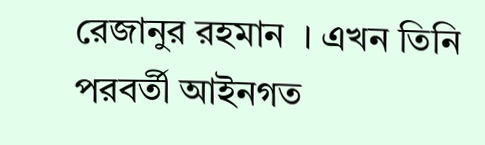রেজানুর রহমান  । এখন তিনি  পরবর্তী আইনগত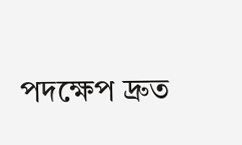পদক্ষেপ দ্রুত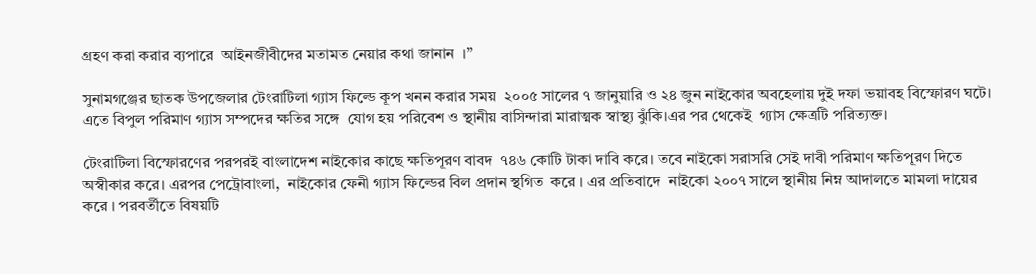গ্রহণ করা করার ব্যপারে  আইনজীবীদের মতামত নেয়ার কথা জানান  ।”

সুনামগঞ্জের ছাতক উপজেলার টেংরাটিলা গ্যাস ফিল্ডে কূপ খনন করার সময়  ২০০৫ সালের ৭ জানুয়ারি ও ২৪ জুন নাইকোর অবহেলায় দুই দফা ভয়াবহ বিস্ফোরণ ঘটে। এতে বিপুল পরিমাণ গ্যাস সম্পদের ক্ষতির সঙ্গে  যোগ হয় পরিবেশ ও স্থানীয় বাসিন্দারা মারাত্মক স্বাস্থ্য ঝুঁকি।এর পর থেকেই  গ্যাস ক্ষেত্রটি পরিত্যক্ত।

টেংরাটিলা বিস্ফোরণের পরপরই বাংলাদেশ নাইকোর কাছে ক্ষতিপূরণ বাবদ  ৭৪৬ কোটি টাকা দাবি করে। তবে নাইকো সরাসরি সেই দাবী পরিমাণ ক্ষতিপূরণ দিতে অস্বীকার করে। এরপর পেট্রোবাংলা,  নাইকোর ফেনী গ্যাস ফিল্ডের বিল প্রদান স্থগিত  করে । এর প্রতিবাদে  নাইকো ২০০৭ সালে স্থানীয় নিম্ন আদালতে মামলা দায়ের করে । পরবর্তীতে বিষয়টি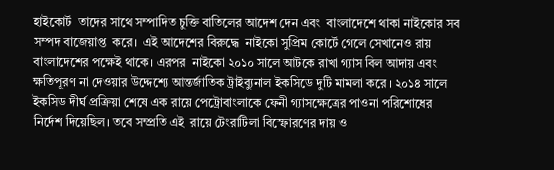হাইকোর্ট  তাদের সাথে সম্পাদিত চুক্তি বাতিলের আদেশ দেন এবং  বাংলাদেশে থাকা নাইকোর সব সম্পদ বাজেয়াপ্ত  করে।  এই আদেশের বিরুদ্ধে  নাইকো সুপ্রিম কোর্টে গেলে সেখানেও রায় বাংলাদেশের পক্ষেই থাকে। এরপর  নাইকো ২০১০ সালে আটকে রাখা গ্যাস বিল আদায় এবং ক্ষতিপূরণ না দেওয়ার উদ্দেশ্যে আন্তর্জাতিক ট্রাইব্যুনাল ইকসিডে দুটি মামলা করে । ২০১৪ সালে ইকসিড দীর্ঘ প্রক্রিয়া শেষে এক রায়ে পেট্রোবাংলাকে ফেনী গ্যাসক্ষেত্রের পাওনা পরিশোধের নির্দেশ দিয়েছিল। তবে সম্প্রতি এই  রায়ে টেংরাটিলা বিস্ফোরণের দায় ও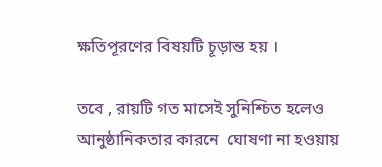ক্ষতিপূরণের বিষয়টি চূড়ান্ত হয় ।

তবে , রায়টি গত মাসেই সুনিশ্চিত হলেও আনুষ্ঠানিকতার কারনে  ঘোষণা না হওয়ায়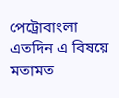পেট্রোবাংলা এতদিন এ বিষয়ে মতামত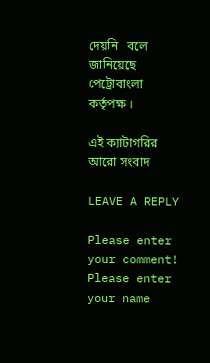দেয়নি   বলে জানিয়েছে পেট্রোবাংলা কর্তৃপক্ষ ।

এই ক্যাটাগরির আরো সংবাদ

LEAVE A REPLY

Please enter your comment!
Please enter your name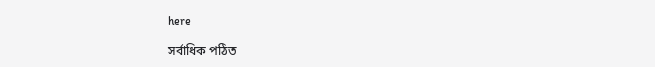here

সর্বাধিক পঠিত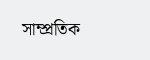সাম্প্রতিক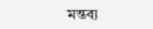মন্তব্য